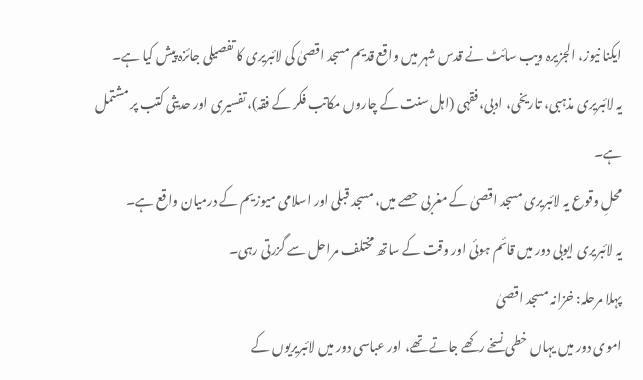ایکنا نیوز، الجزیرہ ویب سائٹ نے قدس شہر میں واقع قدیم مسجد اقصیٰ کی لائبریری کا تفصیلی جائزہ پیش کیا ہے۔
یہ لائبریری مذہبی، تاریخی، ادبی، فقہی (اہل سنت کے چاروں مکاتب فکر کے فقہ)، تفسیری اور حدیثی کتب پر مشتمل ہے۔
محلِ وقوع یہ لائبریری مسجد اقصیٰ کے مغربی حصے میں، مسجد قبلی اور اسلامی میوزیم کے درمیان واقع ہے۔
یہ لائبریری ایوبی دور میں قائم ہوئی اور وقت کے ساتھ مختلف مراحل سے گزرتی رہی۔
پہلا مرحلہ: خزانہ مسجد اقصیٰ
اموی دور میں یہاں خطی نسخے رکھے جاتے تھے، اور عباسی دور میں لائبریریوں کے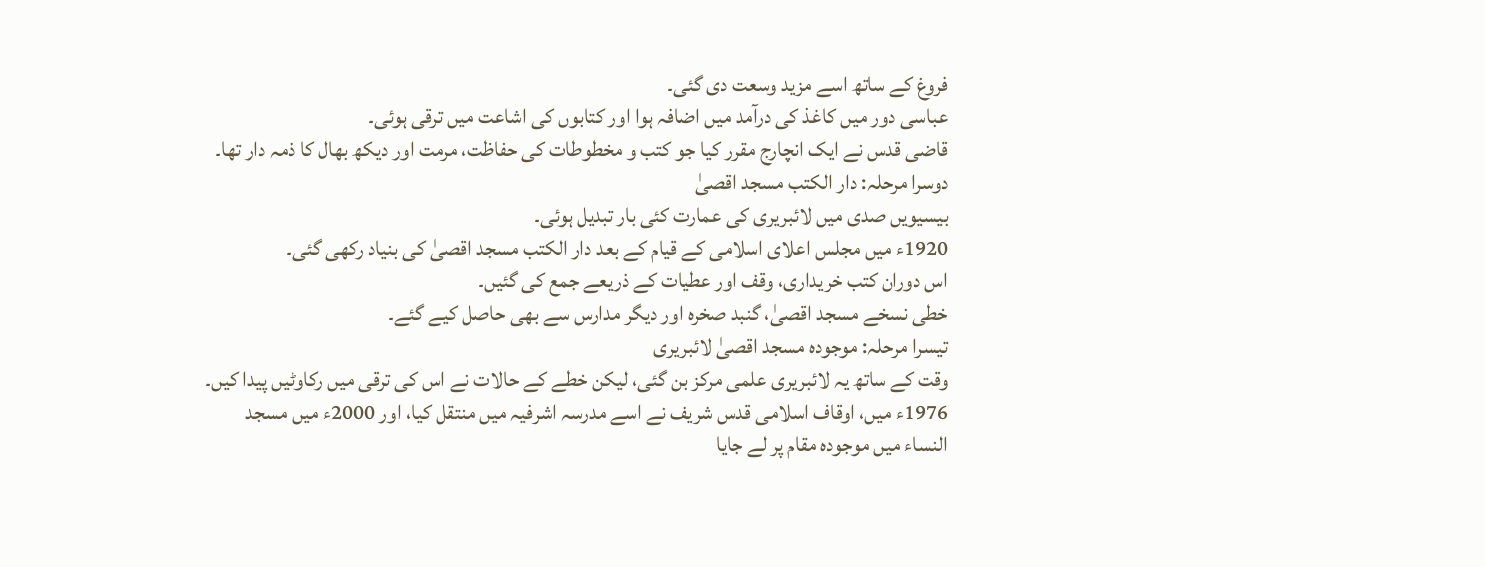فروغ کے ساتھ اسے مزید وسعت دی گئی۔
عباسی دور میں کاغذ کی درآمد میں اضافہ ہوا اور کتابوں کی اشاعت میں ترقی ہوئی۔
قاضی قدس نے ایک انچارج مقرر کیا جو کتب و مخطوطات کی حفاظت، مرمت اور دیکھ بھال کا ذمہ دار تھا۔
دوسرا مرحلہ: دار الکتب مسجد اقصیٰ
بیسیویں صدی میں لائبریری کی عمارت کئی بار تبدیل ہوئی۔
1920ء میں مجلس اعلای اسلامی کے قیام کے بعد دار الکتب مسجد اقصیٰ کی بنیاد رکھی گئی۔
اس دوران کتب خریداری، وقف اور عطیات کے ذریعے جمع کی گئیں۔
خطی نسخے مسجد اقصیٰ، گنبد صخرہ اور دیگر مدارس سے بھی حاصل کیے گئے۔
تیسرا مرحلہ: موجودہ مسجد اقصیٰ لائبریری
وقت کے ساتھ یہ لائبریری علمی مرکز بن گئی، لیکن خطے کے حالات نے اس کی ترقی میں رکاوٹیں پیدا کیں۔
1976ء میں، اوقاف اسلامی قدس شریف نے اسے مدرسہ اشرفیہ میں منتقل کیا، اور 2000ء میں مسجد النساء میں موجودہ مقام پر لے جایا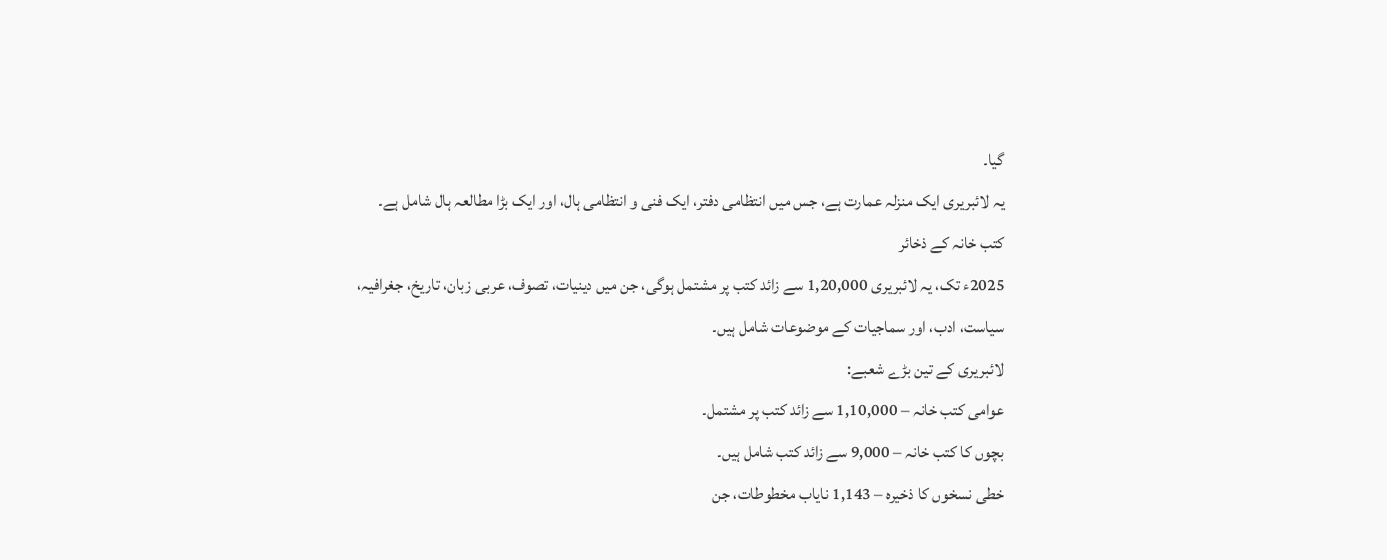گیا۔
یہ لائبریری ایک منزلہ عمارت ہے، جس میں انتظامی دفتر، ایک فنی و انتظامی ہال، اور ایک بڑا مطالعہ ہال شامل ہے۔
کتب خانہ کے ذخائر
2025ء تک، یہ لائبریری 1,20,000 سے زائد کتب پر مشتمل ہوگی، جن میں دینیات، تصوف، عربی زبان، تاریخ، جغرافیہ، سیاست، ادب، اور سماجیات کے موضوعات شامل ہیں۔
لائبریری کے تین بڑے شعبے:
عوامی کتب خانہ – 1,10,000 سے زائد کتب پر مشتمل۔
بچوں کا کتب خانہ – 9,000 سے زائد کتب شامل ہیں۔
خطی نسخوں کا ذخیرہ – 1,143 نایاب مخطوطات، جن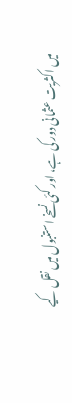میں اکثریت عثمانی دور کی ہے، اور کئی نسخے استنبول میں نقل کیے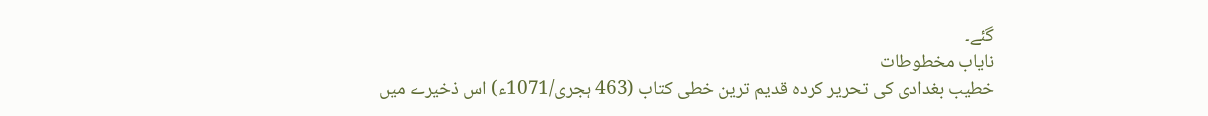گئے۔
نایاب مخطوطات
خطیب بغدادی کی تحریر کردہ قدیم ترین خطی کتاب (463 ہجری/1071ء) اس ذخیرے میں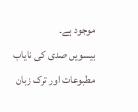موجود ہے۔
بیسویں صدی کی نایاب مطبوعات اور ترک زبان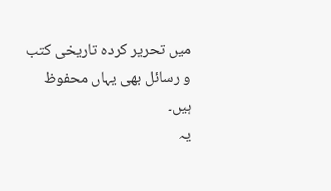میں تحریر کردہ تاریخی کتب و رسائل بھی یہاں محفوظ ہیں۔
یہ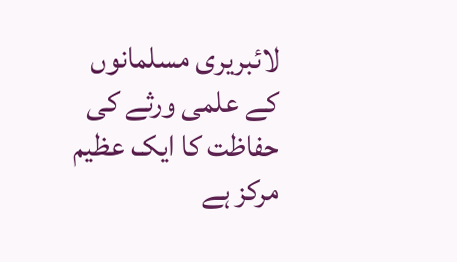لائبریری مسلمانوں کے علمی ورثے کی حفاظت کا ایک عظیم مرکز ہے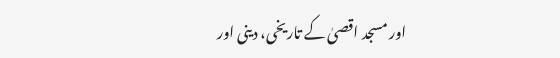اور مسجد اقصیٰ کے تاریخی، دینی اور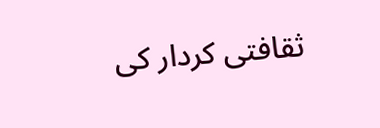ثقافتی کردار کی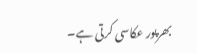بھرپور عکاسی کرتی ہے۔